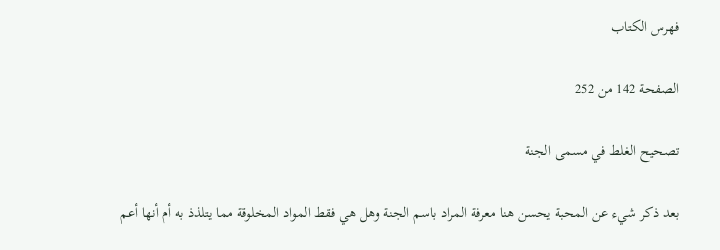فهرس الكتاب

الصفحة 142 من 252

تصحيح الغلط في مسمى الجنة

بعد ذكر شيء عن المحبة يحسن هنا معرفة المراد باسم الجنة وهل هي فقط المواد المخلوقة مما يتلذذ به أم أنها أعم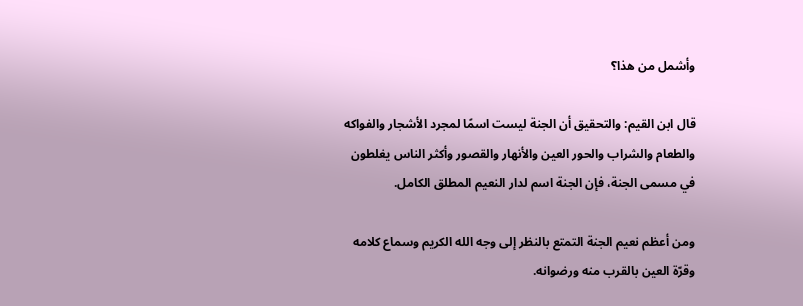وأشمل من هذا؟

قال ابن القيم: والتحقيق أن الجنة ليست اسمًا لمجرد الأشجار والفواكه والطعام والشراب والحور العين والأنهار والقصور وأكثر الناس يغلطون في مسمى الجنة، فإن الجنة اسم لدار النعيم المطلق الكامل.

ومن أعظم نعيم الجنة التمتع بالنظر إلى وجه الله الكريم وسماع كلامه وقرّة العين بالقرب منه ورضوانه.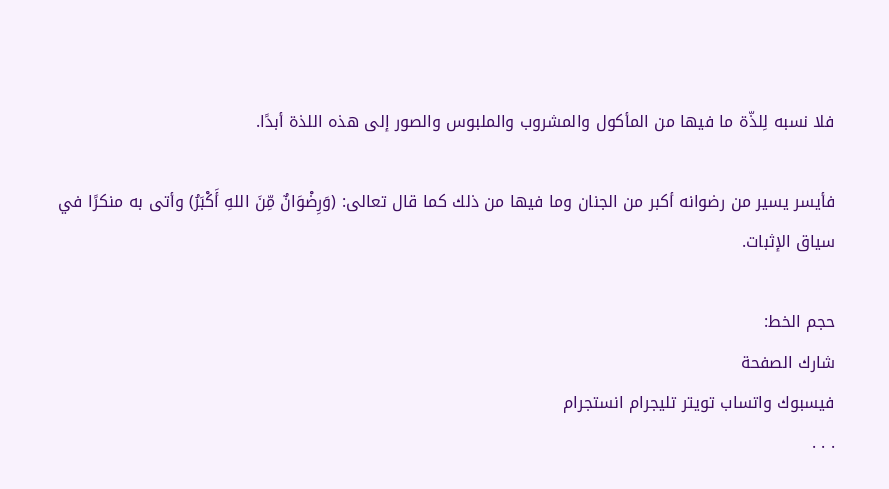فلا نسبه لِلذّة ما فيها من المأكول والمشروب والملبوس والصور إلى هذه اللذة أبدًا.

فأيسر يسير من رضوانه أكبر من الجنان وما فيها من ذلك كما قال تعالى: (وَرِضْوَانٌ مِّنَ اللهِ أَكْبَرُ) وأتى به منكرًا في سياق الإثبات.

حجم الخط:
شارك الصفحة
فيسبوك واتساب تويتر تليجرام انستجرام
. . .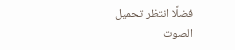فضلًا انتظر تحميل الصوت